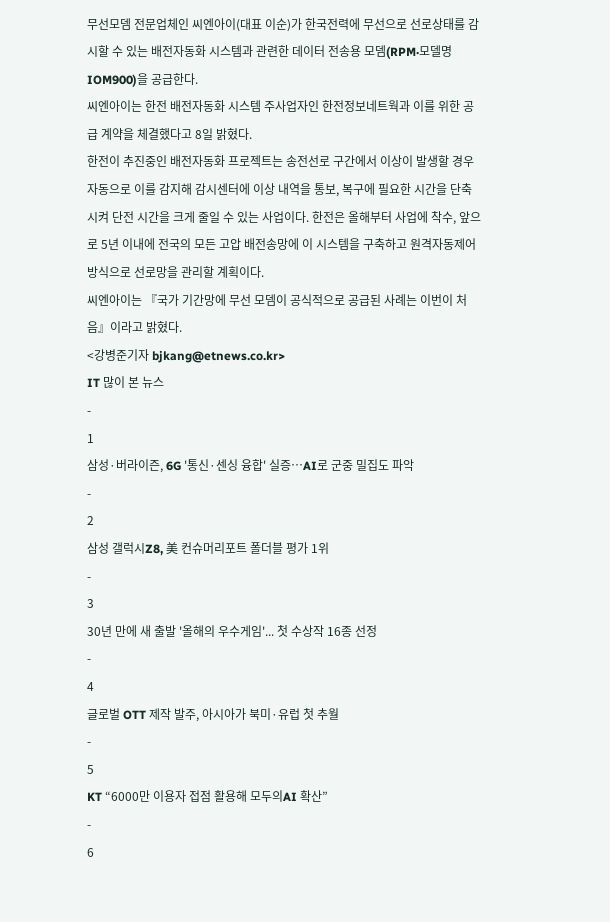무선모뎀 전문업체인 씨엔아이(대표 이순)가 한국전력에 무선으로 선로상태를 감시할 수 있는 배전자동화 시스템과 관련한 데이터 전송용 모뎀(RPM·모델명 IOM900)을 공급한다.
씨엔아이는 한전 배전자동화 시스템 주사업자인 한전정보네트웍과 이를 위한 공급 계약을 체결했다고 8일 밝혔다.
한전이 추진중인 배전자동화 프로젝트는 송전선로 구간에서 이상이 발생할 경우 자동으로 이를 감지해 감시센터에 이상 내역을 통보, 복구에 필요한 시간을 단축시켜 단전 시간을 크게 줄일 수 있는 사업이다. 한전은 올해부터 사업에 착수, 앞으로 5년 이내에 전국의 모든 고압 배전송망에 이 시스템을 구축하고 원격자동제어방식으로 선로망을 관리할 계획이다.
씨엔아이는 『국가 기간망에 무선 모뎀이 공식적으로 공급된 사례는 이번이 처음』이라고 밝혔다.
<강병준기자 bjkang@etnews.co.kr>
IT 많이 본 뉴스
-
1
삼성·버라이즌, 6G '통신·센싱 융합' 실증…AI로 군중 밀집도 파악
-
2
삼성 갤럭시Z8, 美 컨슈머리포트 폴더블 평가 1위
-
3
30년 만에 새 출발 '올해의 우수게임'... 첫 수상작 16종 선정
-
4
글로벌 OTT 제작 발주, 아시아가 북미·유럽 첫 추월
-
5
KT “6000만 이용자 접점 활용해 모두의AI 확산”
-
6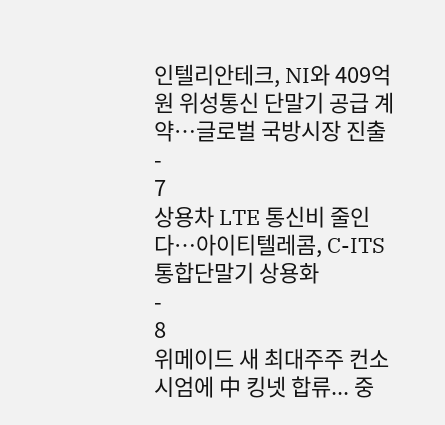인텔리안테크, NI와 409억원 위성통신 단말기 공급 계약…글로벌 국방시장 진출
-
7
상용차 LTE 통신비 줄인다…아이티텔레콤, C-ITS 통합단말기 상용화
-
8
위메이드 새 최대주주 컨소시엄에 中 킹넷 합류... 중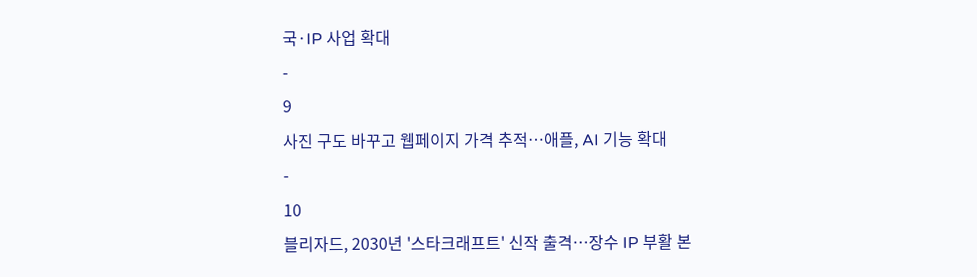국·IP 사업 확대
-
9
사진 구도 바꾸고 웹페이지 가격 추적…애플, AI 기능 확대
-
10
블리자드, 2030년 '스타크래프트' 신작 출격…장수 IP 부활 본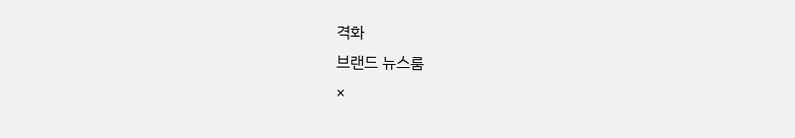격화
브랜드 뉴스룸
×